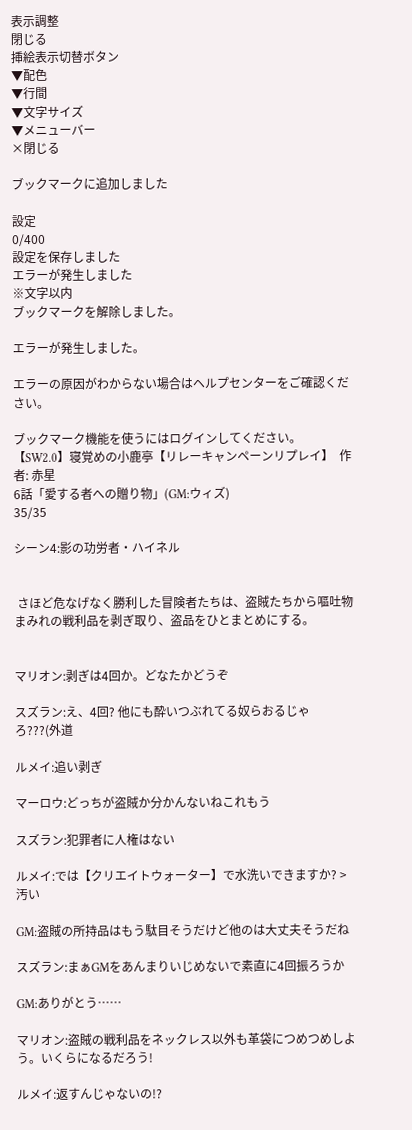表示調整
閉じる
挿絵表示切替ボタン
▼配色
▼行間
▼文字サイズ
▼メニューバー
×閉じる

ブックマークに追加しました

設定
0/400
設定を保存しました
エラーが発生しました
※文字以内
ブックマークを解除しました。

エラーが発生しました。

エラーの原因がわからない場合はヘルプセンターをご確認ください。

ブックマーク機能を使うにはログインしてください。
【SW2.0】寝覚めの小鹿亭【リレーキャンペーンリプレイ】  作者: 赤星
6話「愛する者への贈り物」(GM:ウィズ)
35/35

シーン4:影の功労者・ハイネル


 さほど危なげなく勝利した冒険者たちは、盗賊たちから嘔吐物まみれの戦利品を剥ぎ取り、盗品をひとまとめにする。


マリオン:剥ぎは4回か。どなたかどうぞ

スズラン:え、4回? 他にも酔いつぶれてる奴らおるじゃろ???(外道

ルメイ:追い剥ぎ

マーロウ:どっちが盗賊か分かんないねこれもう

スズラン:犯罪者に人権はない

ルメイ:では【クリエイトウォーター】で水洗いできますか? >汚い

GM:盗賊の所持品はもう駄目そうだけど他のは大丈夫そうだね

スズラン:まぁGMをあんまりいじめないで素直に4回振ろうか

GM:ありがとう……

マリオン:盗賊の戦利品をネックレス以外も革袋につめつめしよう。いくらになるだろう!

ルメイ:返すんじゃないの!?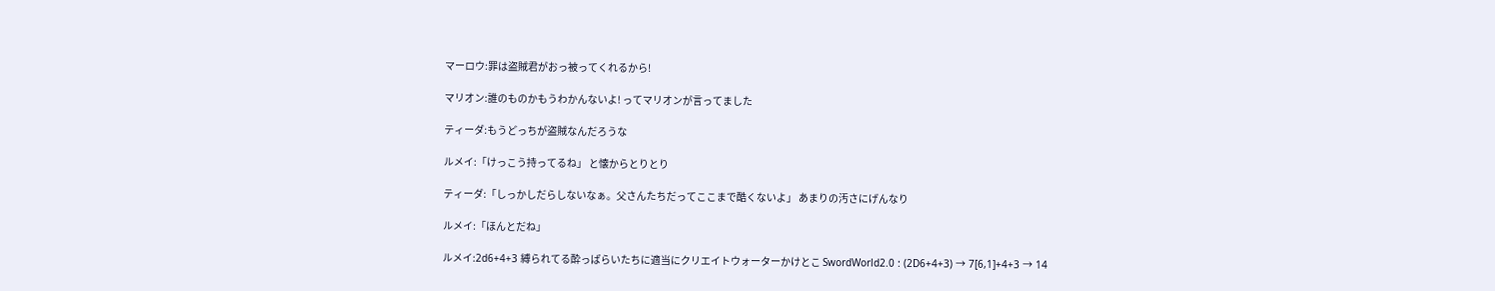マーロウ:罪は盗賊君がおっ被ってくれるから!

マリオン:誰のものかもうわかんないよ! ってマリオンが言ってました

ティーダ:もうどっちが盗賊なんだろうな

ルメイ:「けっこう持ってるね」 と懐からとりとり

ティーダ:「しっかしだらしないなぁ。父さんたちだってここまで酷くないよ」 あまりの汚さにげんなり

ルメイ:「ほんとだね」

ルメイ:2d6+4+3 縛られてる酔っぱらいたちに適当にクリエイトウォーターかけとこ SwordWorld2.0 : (2D6+4+3) → 7[6,1]+4+3 → 14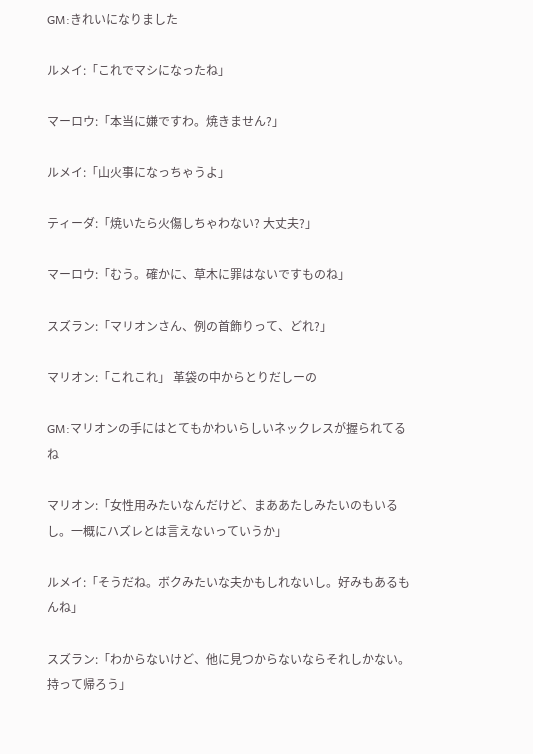GM:きれいになりました

ルメイ:「これでマシになったね」

マーロウ:「本当に嫌ですわ。焼きません?」

ルメイ:「山火事になっちゃうよ」

ティーダ:「焼いたら火傷しちゃわない? 大丈夫?」

マーロウ:「むう。確かに、草木に罪はないですものね」

スズラン:「マリオンさん、例の首飾りって、どれ?」

マリオン:「これこれ」 革袋の中からとりだしーの

GM:マリオンの手にはとてもかわいらしいネックレスが握られてるね

マリオン:「女性用みたいなんだけど、まああたしみたいのもいるし。一概にハズレとは言えないっていうか」

ルメイ:「そうだね。ボクみたいな夫かもしれないし。好みもあるもんね」

スズラン:「わからないけど、他に見つからないならそれしかない。持って帰ろう」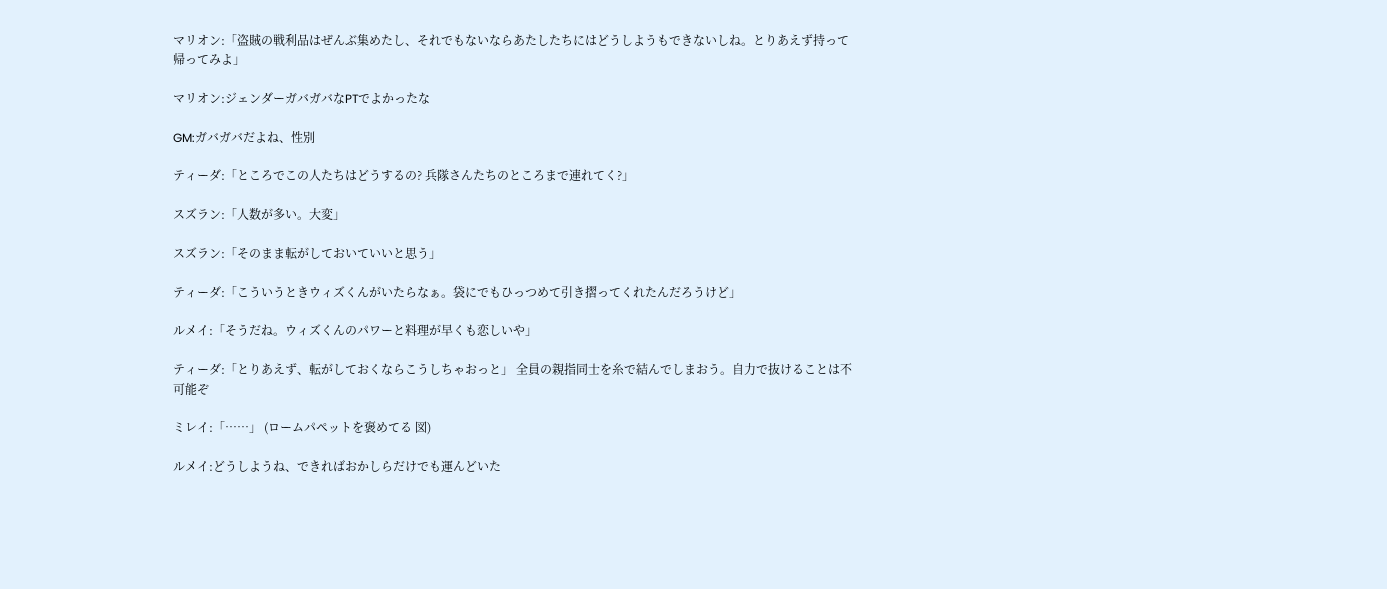マリオン:「盗賊の戦利品はぜんぶ集めたし、それでもないならあたしたちにはどうしようもできないしね。とりあえず持って帰ってみよ」

マリオン:ジェンダーガバガバなPTでよかったな

GM:ガバガバだよね、性別

ティーダ:「ところでこの人たちはどうするの? 兵隊さんたちのところまで連れてく?」

スズラン:「人数が多い。大変」

スズラン:「そのまま転がしておいていいと思う」

ティーダ:「こういうときウィズくんがいたらなぁ。袋にでもひっつめて引き摺ってくれたんだろうけど」

ルメイ:「そうだね。ウィズくんのパワーと料理が早くも恋しいや」

ティーダ:「とりあえず、転がしておくならこうしちゃおっと」 全員の親指同士を糸で結んでしまおう。自力で抜けることは不可能ぞ

ミレイ:「……」 (ロームパペットを褒めてる 図)

ルメイ:どうしようね、できればおかしらだけでも運んどいた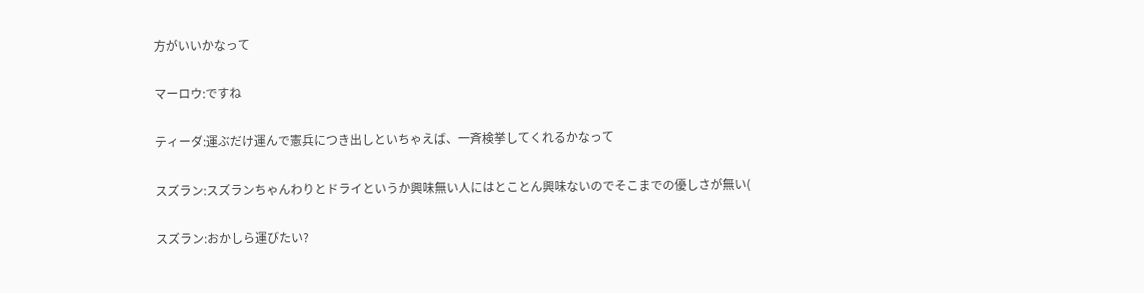方がいいかなって

マーロウ:ですね

ティーダ:運ぶだけ運んで憲兵につき出しといちゃえば、一斉検挙してくれるかなって

スズラン:スズランちゃんわりとドライというか興味無い人にはとことん興味ないのでそこまでの優しさが無い(

スズラン:おかしら運びたい?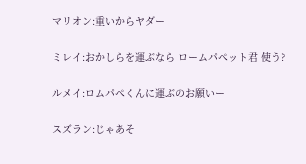マリオン:重いからヤダー

ミレイ:おかしらを運ぶなら ロームパペット君 使う?

ルメイ:ロムパペくんに運ぶのお願いー

スズラン:じゃあそ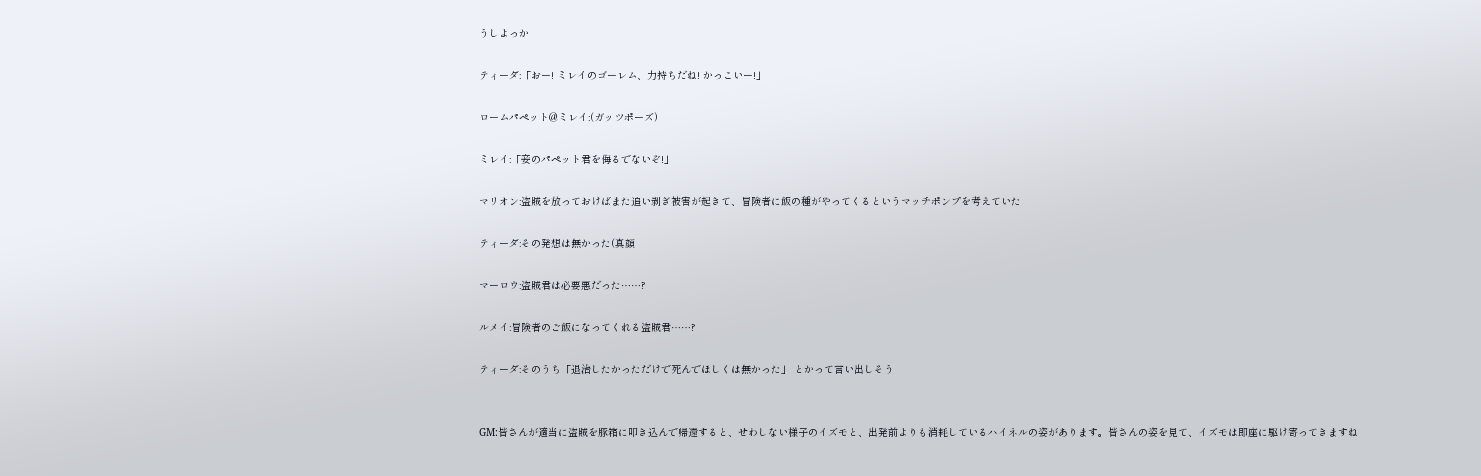うしよっか

ティーダ:「おー! ミレイのゴーレム、力持ちだね! かっこいー!」

ロームパペット@ミレイ:(ガッツポーズ)

ミレイ:「妾のパペット君を侮るでないぞ!」

マリオン:盗賊を放っておけばまた追い剥ぎ被害が起きて、冒険者に飯の種がやってくるというマッチポンプを考えていた

ティーダ:その発想は無かった(真顔

マーロウ:盗賊君は必要悪だった……?

ルメイ:冒険者のご飯になってくれる盗賊君……?

ティーダ:そのうち「退治したかっただけで死んでほしくは無かった」 とかって言い出しそう


GM:皆さんが適当に盗賊を豚箱に叩き込んで帰還すると、せわしない様子のイズモと、出発前よりも消耗しているハイネルの姿があります。皆さんの姿を見て、イズモは即座に駆け寄ってきますね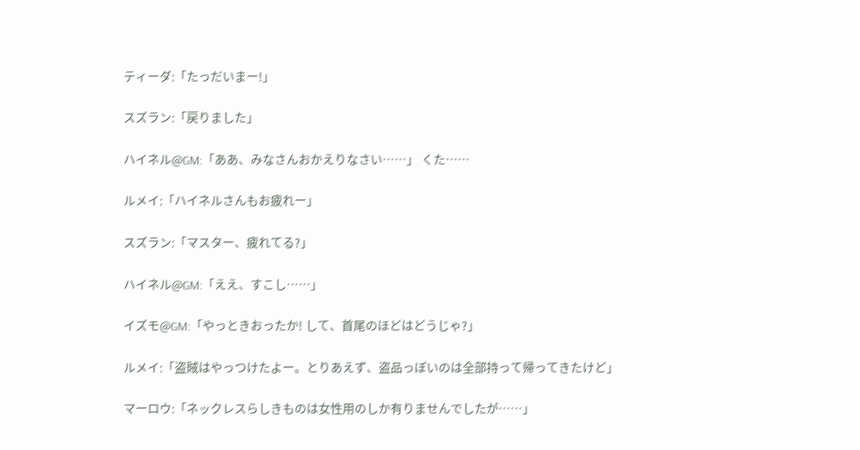ティーダ:「たっだいまー!」

スズラン:「戻りました」

ハイネル@GM:「ああ、みなさんおかえりなさい……」 くた……

ルメイ:「ハイネルさんもお疲れー」

スズラン:「マスター、疲れてる?」

ハイネル@GM:「ええ、すこし……」

イズモ@GM:「やっときおったか! して、首尾のほどはどうじゃ?」

ルメイ:「盗賊はやっつけたよー。とりあえず、盗品っぽいのは全部持って帰ってきたけど」

マーロウ:「ネックレスらしきものは女性用のしか有りませんでしたが……」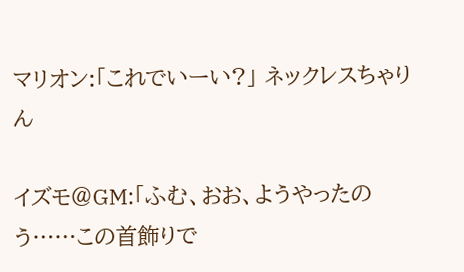マリオン:「これでいーい?」 ネックレスちゃりん

イズモ@GM:「ふむ、おお、ようやったのう……この首飾りで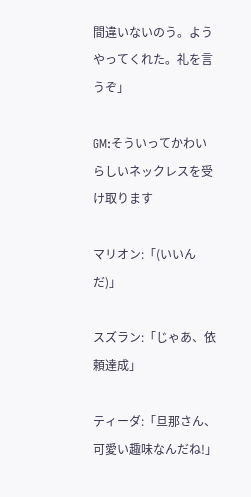間違いないのう。ようやってくれた。礼を言うぞ」

GM:そういってかわいらしいネックレスを受け取ります

マリオン:「(いいんだ)」

スズラン:「じゃあ、依頼達成」

ティーダ:「旦那さん、可愛い趣味なんだね!」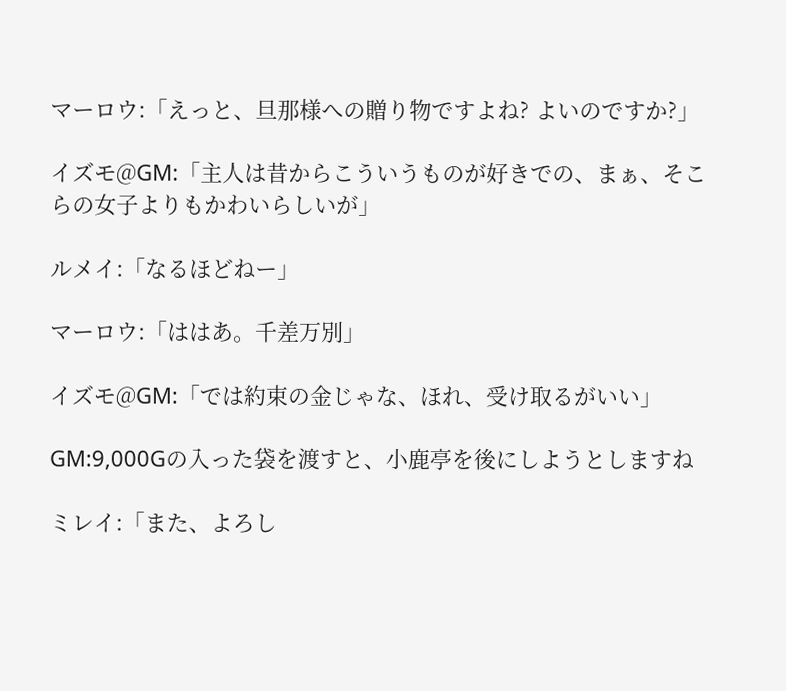マーロウ:「えっと、旦那様への贈り物ですよね? よいのですか?」

イズモ@GM:「主人は昔からこういうものが好きでの、まぁ、そこらの女子よりもかわいらしいが」

ルメイ:「なるほどねー」

マーロウ:「ははあ。千差万別」

イズモ@GM:「では約束の金じゃな、ほれ、受け取るがいい」

GM:9,000Gの入った袋を渡すと、小鹿亭を後にしようとしますね

ミレイ:「また、よろし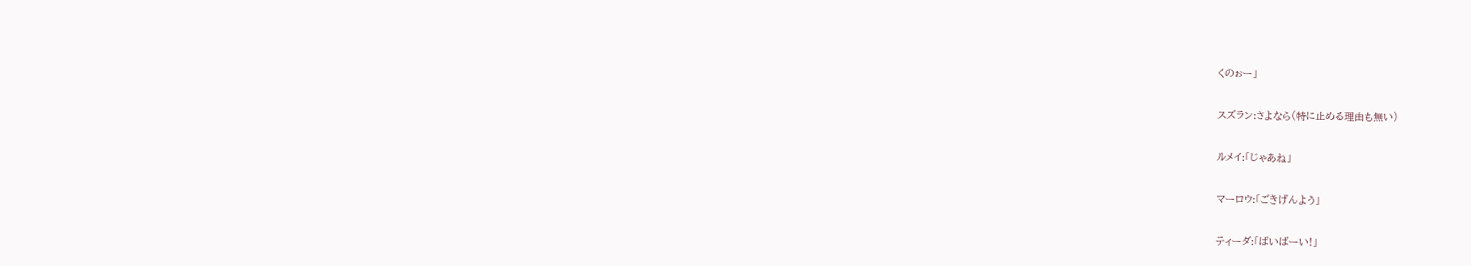くのぉー」

スズラン:さよなら(特に止める理由も無い)

ルメイ:「じゃあね」

マーロウ:「ごきげんよう」

ティーダ:「ばいばーい!」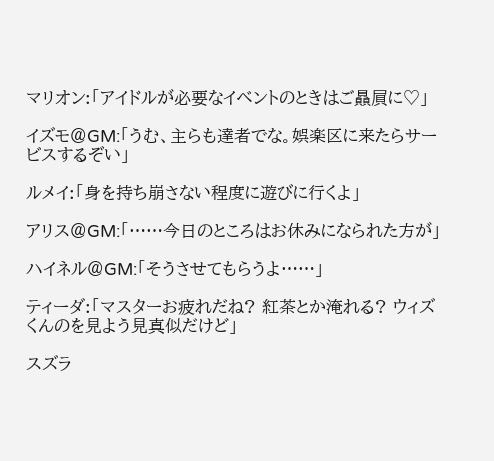マリオン:「アイドルが必要なイベントのときはご贔屓に♡」

イズモ@GM:「うむ、主らも達者でな。娯楽区に来たらサービスするぞい」

ルメイ:「身を持ち崩さない程度に遊びに行くよ」

アリス@GM:「……今日のところはお休みになられた方が」

ハイネル@GM:「そうさせてもらうよ……」

ティーダ:「マスターお疲れだね? 紅茶とか淹れる? ウィズくんのを見よう見真似だけど」

スズラ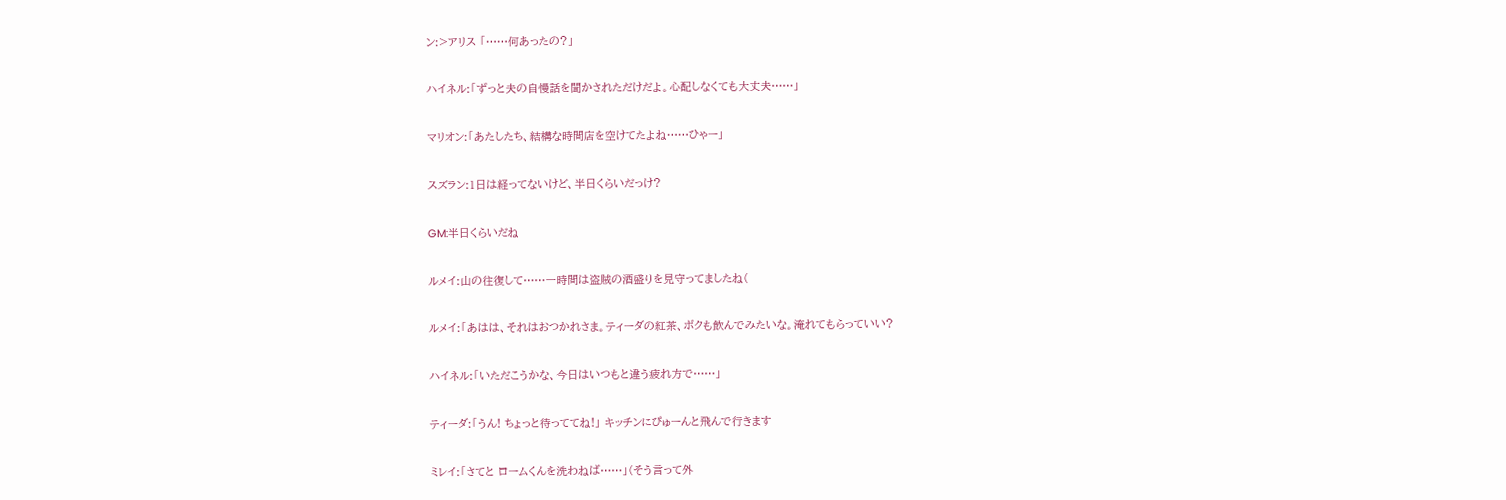ン:>アリス 「……何あったの?」

ハイネル:「ずっと夫の自慢話を聞かされただけだよ。心配しなくても大丈夫……」

マリオン:「あたしたち、結構な時間店を空けてたよね……ひゃー」

スズラン:1日は経ってないけど、半日くらいだっけ?

GM:半日くらいだね

ルメイ:山の往復して……一時間は盗賊の酒盛りを見守ってましたね(

ルメイ:「あはは、それはおつかれさま。ティーダの紅茶、ボクも飲んでみたいな。淹れてもらっていい?

ハイネル:「いただこうかな、今日はいつもと違う疲れ方で……」

ティーダ:「うん! ちょっと待っててね!」 キッチンにぴゅーんと飛んで行きます

ミレイ:「さてと ロームくんを洗わねば……」(そう言って外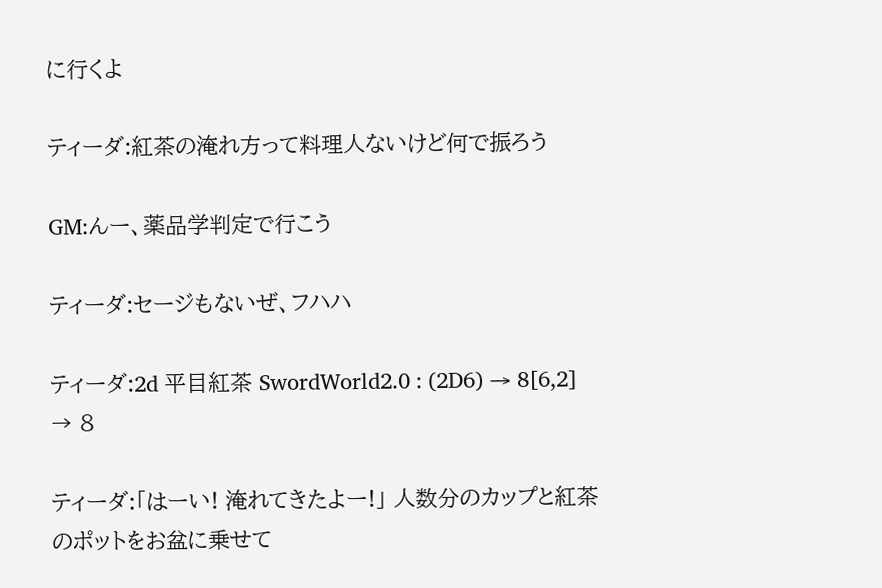に行くよ

ティーダ:紅茶の淹れ方って料理人ないけど何で振ろう

GM:んー、薬品学判定で行こう

ティーダ:セージもないぜ、フハハ

ティーダ:2d 平目紅茶 SwordWorld2.0 : (2D6) → 8[6,2] → 8

ティーダ:「はーい! 淹れてきたよー!」 人数分のカップと紅茶のポットをお盆に乗せて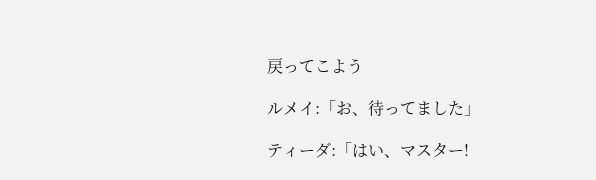戻ってこよう

ルメイ:「お、待ってました」

ティーダ:「はい、マスター!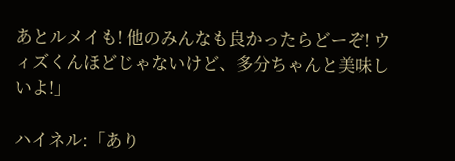あとルメイも! 他のみんなも良かったらどーぞ! ウィズくんほどじゃないけど、多分ちゃんと美味しいよ!」

ハイネル:「あり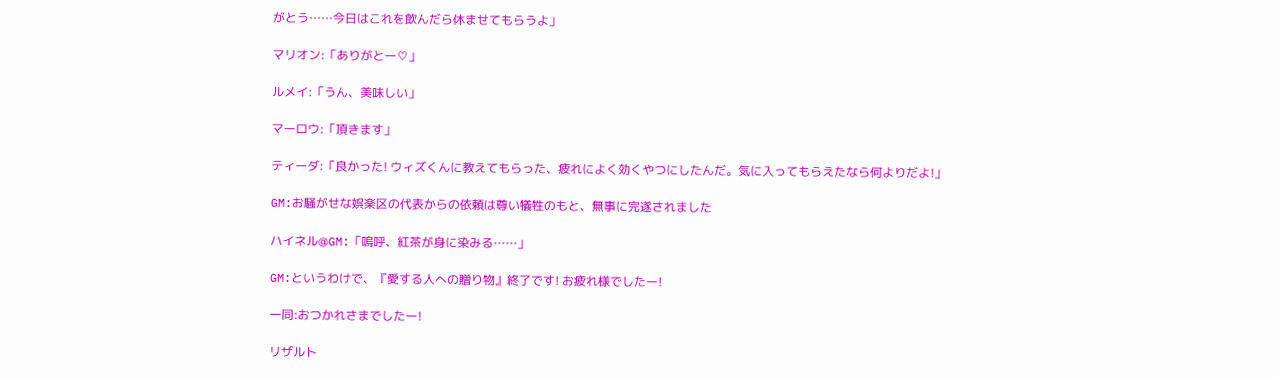がとう……今日はこれを飲んだら休ませてもらうよ」

マリオン:「ありがとー♡」

ルメイ:「うん、美味しい」

マーロウ:「頂きます」

ティーダ:「良かった! ウィズくんに教えてもらった、疲れによく効くやつにしたんだ。気に入ってもらえたなら何よりだよ!」

GM:お騒がせな娯楽区の代表からの依頼は尊い犠牲のもと、無事に完遂されました

ハイネル@GM:「嗚呼、紅茶が身に染みる……」

GM:というわけで、『愛する人への贈り物』終了です! お疲れ様でしたー!

一同:おつかれさまでしたー!

リザルト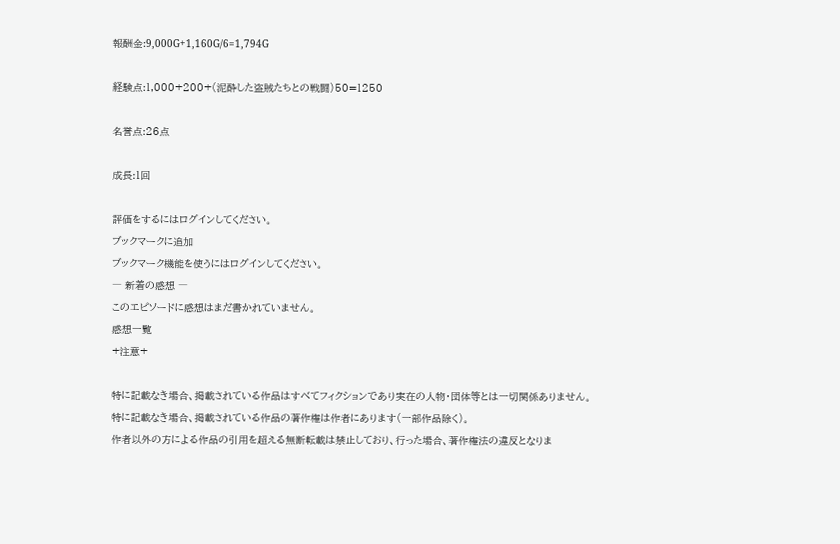報酬金:9,000G+1,160G/6=1,794G

経験点:1,000+200+(泥酔した盗賊たちとの戦闘)50=1250

名誉点:26点

成長:1回

評価をするにはログインしてください。
ブックマークに追加
ブックマーク機能を使うにはログインしてください。
― 新着の感想 ―
このエピソードに感想はまだ書かれていません。
感想一覧
+注意+

特に記載なき場合、掲載されている作品はすべてフィクションであり実在の人物・団体等とは一切関係ありません。
特に記載なき場合、掲載されている作品の著作権は作者にあります(一部作品除く)。
作者以外の方による作品の引用を超える無断転載は禁止しており、行った場合、著作権法の違反となりま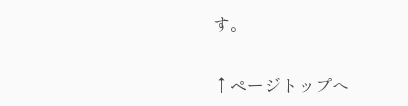す。

↑ページトップへ